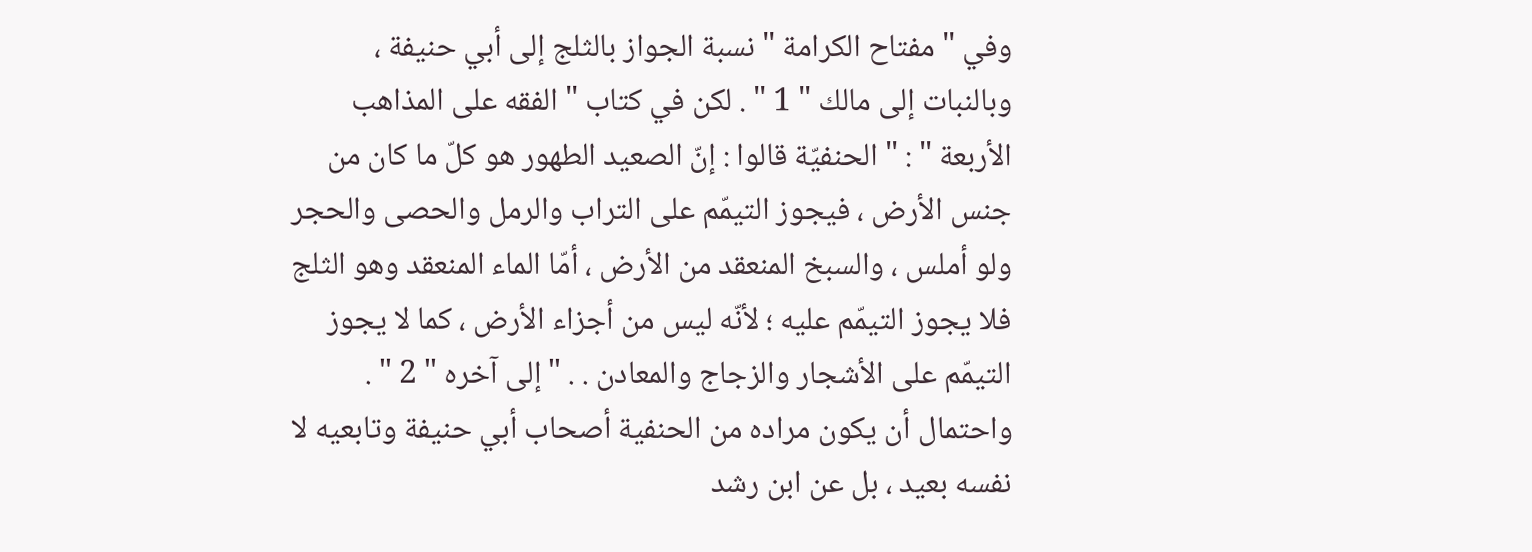وفي " مفتاح الكرامة " نسبة الجواز بالثلج إلى أبي حنيفة ، وبالنبات إلى مالك " 1 " . لكن في كتاب " الفقه على المذاهب الأربعة " : " الحنفيّة قالوا : إنّ الصعيد الطهور هو كلّ ما كان من جنس الأرض ، فيجوز التيمّم على التراب والرمل والحصى والحجر ولو أملس ، والسبخ المنعقد من الأرض ، أمّا الماء المنعقد وهو الثلج فلا يجوز التيمّم عليه ؛ لأنّه ليس من أجزاء الأرض ، كما لا يجوز التيمّم على الأشجار والزجاج والمعادن . . " إلى آخره " 2 " .
واحتمال أن يكون مراده من الحنفية أصحاب أبي حنيفة وتابعيه لا نفسه بعيد ، بل عن ابن رشد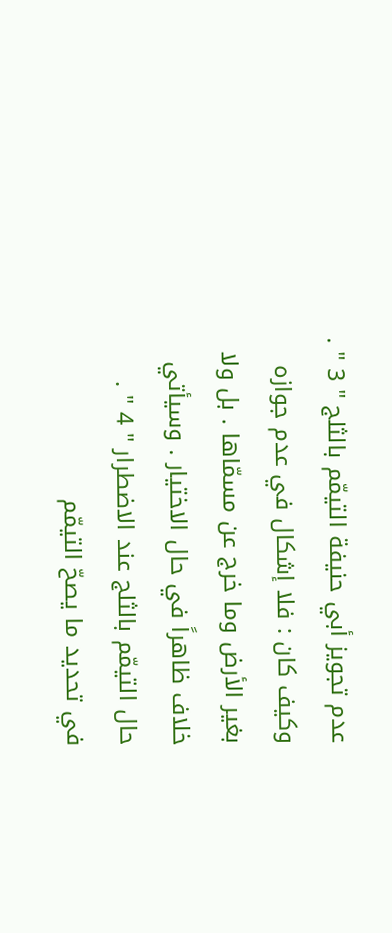عدم تجويز أبي حنيفة التيمّم بالثلج " 3 " .
وكيف كان : فلا إشكال في عدم جوازه بغير الأرض وما خرج عن مسمّاها . بل ولا خلاف ظاهراً في حال الاختيار . وسيأتي حال التيمّم بالثلج عند الاضطرار " 4 " .
في تحديد ما يصحّ التيمّم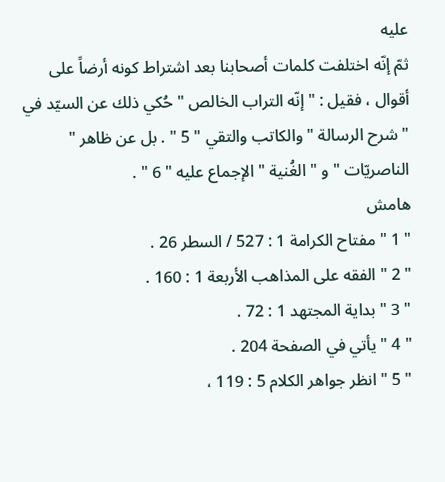عليه
ثمّ إنّه اختلفت كلمات أصحابنا بعد اشتراط كونه أرضاً على أقوال ، فقيل : " إنّه التراب الخالص " حُكي ذلك عن السيّد في " شرح الرسالة " والكاتب والتقي " 5 " . بل عن ظاهر " الناصريّات " و " الغُنية " الإجماع عليه " 6 " .
هامش
" 1 " مفتاح الكرامة 1 : 527 / السطر 26 .
" 2 " الفقه على المذاهب الأربعة 1 : 160 .
" 3 " بداية المجتهد 1 : 72 .
" 4 " يأتي في الصفحة 204 .
" 5 " انظر جواهر الكلام 5 : 119 ،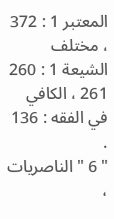المعتبر 1 : 372 ، مختلف الشيعة 1 : 260 261 ، الكافي في الفقه : 136 .
" 6 " الناصريات ،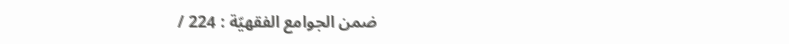ضمن الجوامع الفقهيّة : 224 /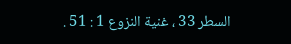السطر 33 ، غنية النزوع 1 : 51 .